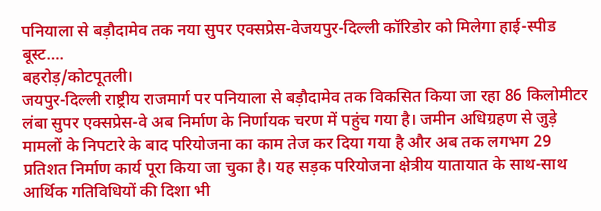पनियाला से बड़ौदामेव तक नया सुपर एक्सप्रेस-वेजयपुर-दिल्ली कॉरिडोर को मिलेगा हाई-स्पीड बूस्ट….
बहरोड़/कोटपूतली।
जयपुर-दिल्ली राष्ट्रीय राजमार्ग पर पनियाला से बड़ौदामेव तक विकसित किया जा रहा 86 किलोमीटर लंबा सुपर एक्सप्रेस-वे अब निर्माण के निर्णायक चरण में पहुंच गया है। जमीन अधिग्रहण से जुड़े मामलों के निपटारे के बाद परियोजना का काम तेज कर दिया गया है और अब तक लगभग 29 प्रतिशत निर्माण कार्य पूरा किया जा चुका है। यह सड़क परियोजना क्षेत्रीय यातायात के साथ-साथ आर्थिक गतिविधियों की दिशा भी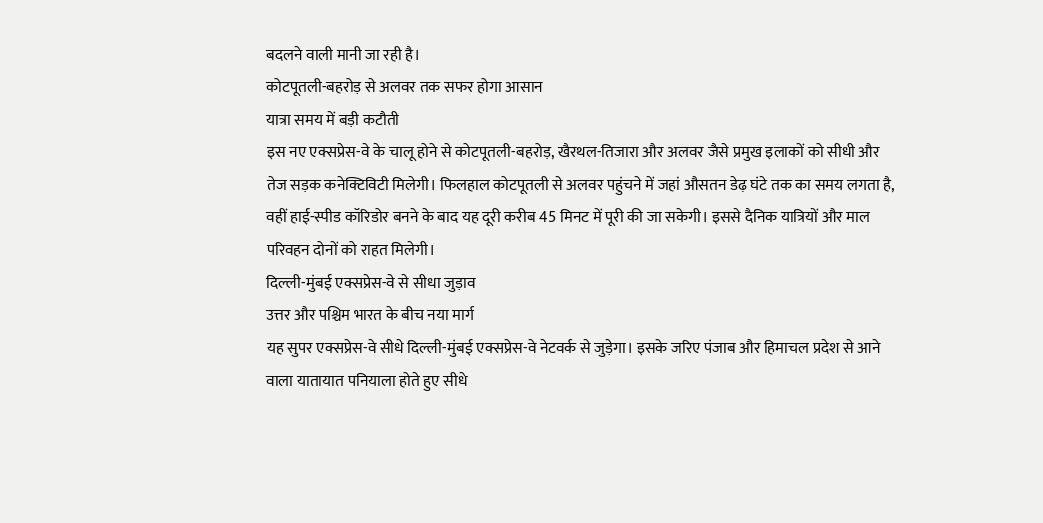बदलने वाली मानी जा रही है।
कोटपूतली-बहरोड़ से अलवर तक सफर होगा आसान
यात्रा समय में बड़ी कटौती
इस नए एक्सप्रेस-वे के चालू होने से कोटपूतली-बहरोड़, खैरथल-तिजारा और अलवर जैसे प्रमुख इलाकों को सीधी और तेज सड़क कनेक्टिविटी मिलेगी। फिलहाल कोटपूतली से अलवर पहुंचने में जहां औसतन डेढ़ घंटे तक का समय लगता है, वहीं हाई-स्पीड कॉरिडोर बनने के बाद यह दूरी करीब 45 मिनट में पूरी की जा सकेगी। इससे दैनिक यात्रियों और माल परिवहन दोनों को राहत मिलेगी।
दिल्ली-मुंबई एक्सप्रेस-वे से सीधा जुड़ाव
उत्तर और पश्चिम भारत के बीच नया मार्ग
यह सुपर एक्सप्रेस-वे सीधे दिल्ली-मुंबई एक्सप्रेस-वे नेटवर्क से जुड़ेगा। इसके जरिए पंजाब और हिमाचल प्रदेश से आने वाला यातायात पनियाला होते हुए सीधे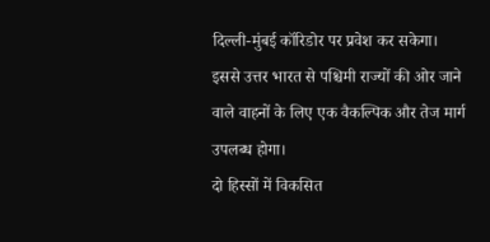दिल्ली-मुंबई कॉरिडोर पर प्रवेश कर सकेगा। इससे उत्तर भारत से पश्चिमी राज्यों की ओर जाने वाले वाहनों के लिए एक वैकल्पिक और तेज मार्ग उपलब्ध होगा।
दो हिस्सों में विकसित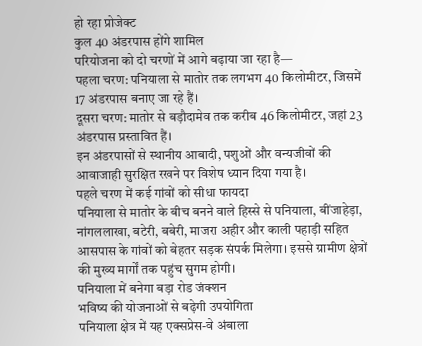हो रहा प्रोजेक्ट
कुल 40 अंडरपास होंगे शामिल
परियोजना को दो चरणों में आगे बढ़ाया जा रहा है—
पहला चरण: पनियाला से मातोर तक लगभग 40 किलोमीटर, जिसमें 17 अंडरपास बनाए जा रहे हैं।
दूसरा चरण: मातोर से बड़ौदामेव तक करीब 46 किलोमीटर, जहां 23 अंडरपास प्रस्तावित हैं।
इन अंडरपासों से स्थानीय आबादी, पशुओं और वन्यजीवों की आवाजाही सुरक्षित रखने पर विशेष ध्यान दिया गया है।
पहले चरण में कई गांवों को सीधा फायदा
पनियाला से मातोर के बीच बनने वाले हिस्से से पनियाला, बींजाहेड़ा, नांगललाखा, बटेरी, बबेरी, माजरा अहीर और काली पहाड़ी सहित आसपास के गांवों को बेहतर सड़क संपर्क मिलेगा। इससे ग्रामीण क्षेत्रों की मुख्य मार्गों तक पहुंच सुगम होगी।
पनियाला में बनेगा बड़ा रोड जंक्शन
भविष्य की योजनाओं से बढ़ेगी उपयोगिता
पनियाला क्षेत्र में यह एक्सप्रेस-वे अंबाला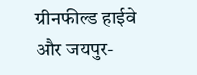ग्रीनफील्ड हाईवे और जयपुर-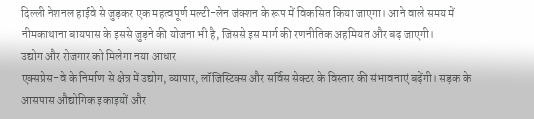दिल्ली नेशनल हाईवे से जुड़कर एक महत्वपूर्ण मल्टी-लेन जंक्शन के रूप में विकसित किया जाएगा। आने वाले समय में नीमकाथाना बायपास के इससे जुड़ने की योजना भी है, जिससे इस मार्ग की रणनीतिक अहमियत और बढ़ जाएगी।
उद्योग और रोजगार को मिलेगा नया आधार
एक्सप्रेस-वे के निर्माण से क्षेत्र में उद्योग, व्यापार, लॉजिस्टिक्स और सर्विस सेक्टर के विस्तार की संभावनाएं बढ़ेंगी। सड़क के आसपास औद्योगिक इकाइयों और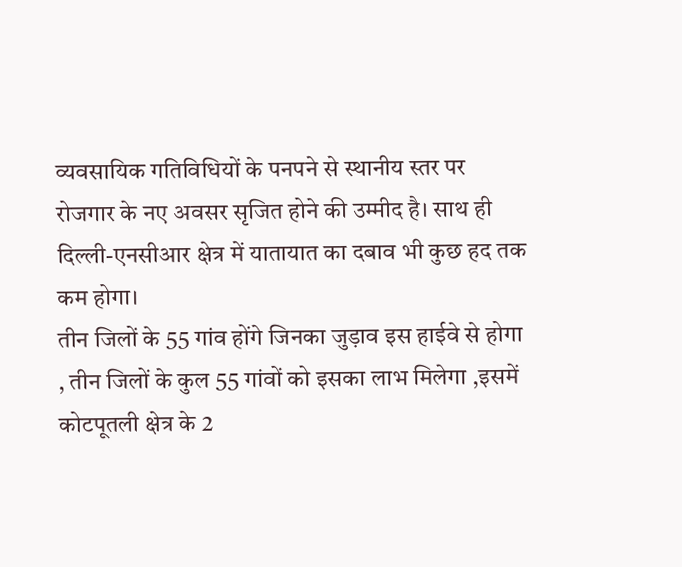व्यवसायिक गतिविधियों के पनपने से स्थानीय स्तर पर रोजगार के नए अवसर सृजित होने की उम्मीद है। साथ ही दिल्ली-एनसीआर क्षेत्र में यातायात का दबाव भी कुछ हद तक कम होगा।
तीन जिलों के 55 गांव होंगे जिनका जुड़ाव इस हाईवे से होगा , तीन जिलों के कुल 55 गांवों को इसका लाभ मिलेगा ,इसमें कोटपूतली क्षेत्र के 2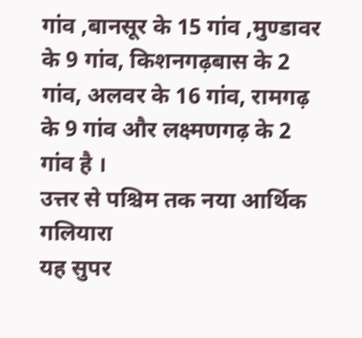गांव ,बानसूर के 15 गांव ,मुण्डावर के 9 गांव, किशनगढ़बास के 2 गांव, अलवर के 16 गांव, रामगढ़ के 9 गांव और लक्ष्मणगढ़ के 2 गांव है ।
उत्तर से पश्चिम तक नया आर्थिक गलियारा
यह सुपर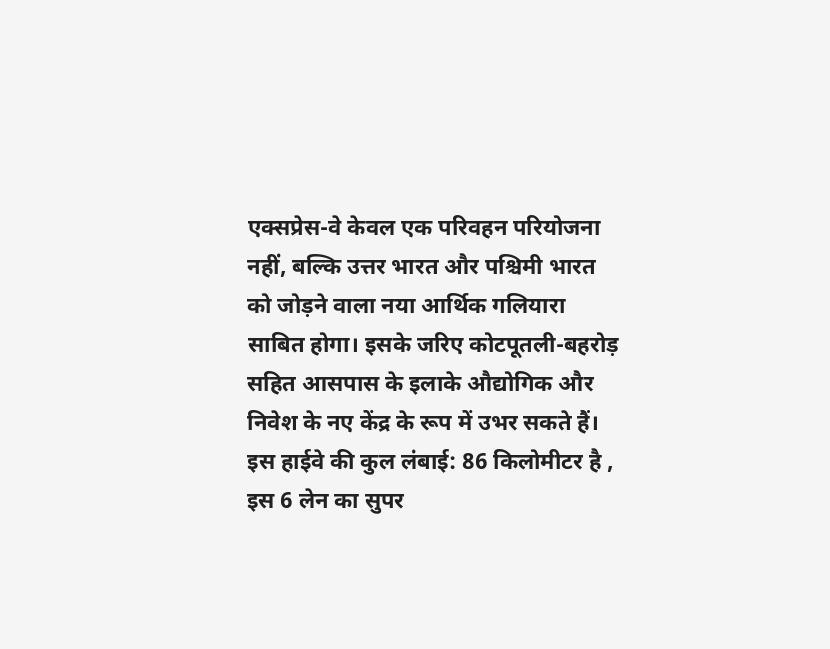एक्सप्रेस-वे केवल एक परिवहन परियोजना नहीं, बल्कि उत्तर भारत और पश्चिमी भारत को जोड़ने वाला नया आर्थिक गलियारा साबित होगा। इसके जरिए कोटपूतली-बहरोड़ सहित आसपास के इलाके औद्योगिक और निवेश के नए केंद्र के रूप में उभर सकते हैं।
इस हाईवे की कुल लंबाई: 86 किलोमीटर है , इस 6 लेन का सुपर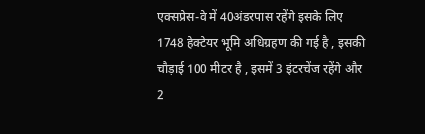एक्सप्रेस-वे में 40अंडरपास रहेंगे इसके लिए 1748 हेक्टेयर भूमि अधिग्रहण की गई है , इसकी चौड़ाई 100 मीटर है , इसमें 3 इंटरचेंज रहेंगे और 2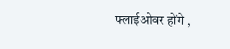फ्लाईओवर होंगे ,